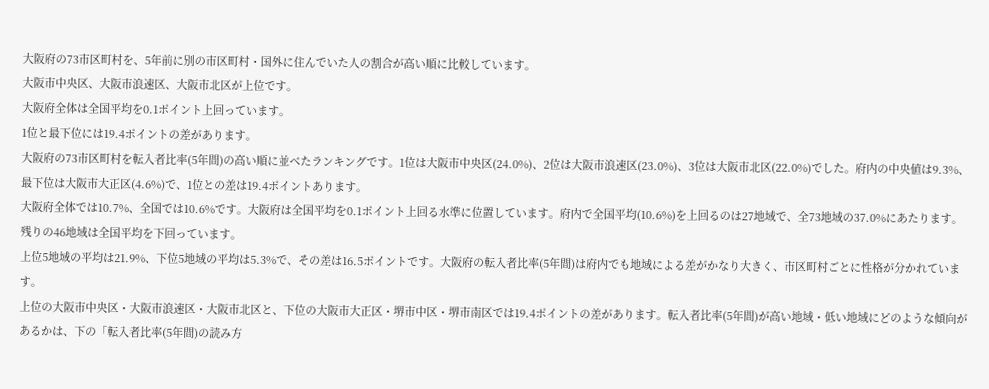大阪府の73市区町村を、5年前に別の市区町村・国外に住んでいた人の割合が高い順に比較しています。
大阪市中央区、大阪市浪速区、大阪市北区が上位です。
大阪府全体は全国平均を0.1ポイント上回っています。
1位と最下位には19.4ポイントの差があります。
大阪府の73市区町村を転入者比率(5年間)の高い順に並べたランキングです。1位は大阪市中央区(24.0%)、2位は大阪市浪速区(23.0%)、3位は大阪市北区(22.0%)でした。府内の中央値は9.3%、最下位は大阪市大正区(4.6%)で、1位との差は19.4ポイントあります。
大阪府全体では10.7%、全国では10.6%です。大阪府は全国平均を0.1ポイント上回る水準に位置しています。府内で全国平均(10.6%)を上回るのは27地域で、全73地域の37.0%にあたります。残りの46地域は全国平均を下回っています。
上位5地域の平均は21.9%、下位5地域の平均は5.3%で、その差は16.5ポイントです。大阪府の転入者比率(5年間)は府内でも地域による差がかなり大きく、市区町村ごとに性格が分かれています。
上位の大阪市中央区・大阪市浪速区・大阪市北区と、下位の大阪市大正区・堺市中区・堺市南区では19.4ポイントの差があります。転入者比率(5年間)が高い地域・低い地域にどのような傾向があるかは、下の「転入者比率(5年間)の読み方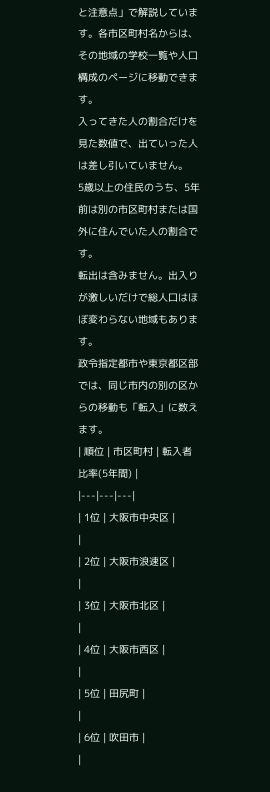と注意点」で解説しています。各市区町村名からは、その地域の学校一覧や人口構成のページに移動できます。
入ってきた人の割合だけを見た数値で、出ていった人は差し引いていません。
5歳以上の住民のうち、5年前は別の市区町村または国外に住んでいた人の割合です。
転出は含みません。出入りが激しいだけで総人口はほぼ変わらない地域もあります。
政令指定都市や東京都区部では、同じ市内の別の区からの移動も「転入」に数えます。
| 順位 | 市区町村 | 転入者比率(5年間) |
|---|---|---|
| 1位 | 大阪市中央区 |
|
| 2位 | 大阪市浪速区 |
|
| 3位 | 大阪市北区 |
|
| 4位 | 大阪市西区 |
|
| 5位 | 田尻町 |
|
| 6位 | 吹田市 |
|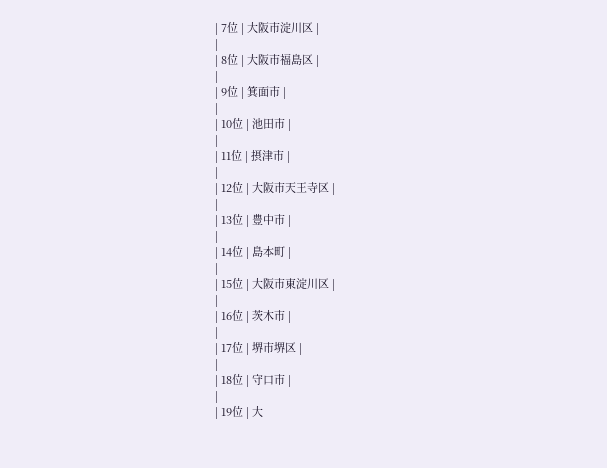| 7位 | 大阪市淀川区 |
|
| 8位 | 大阪市福島区 |
|
| 9位 | 箕面市 |
|
| 10位 | 池田市 |
|
| 11位 | 摂津市 |
|
| 12位 | 大阪市天王寺区 |
|
| 13位 | 豊中市 |
|
| 14位 | 島本町 |
|
| 15位 | 大阪市東淀川区 |
|
| 16位 | 茨木市 |
|
| 17位 | 堺市堺区 |
|
| 18位 | 守口市 |
|
| 19位 | 大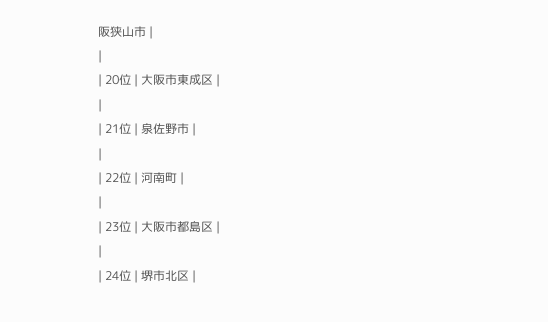阪狭山市 |
|
| 20位 | 大阪市東成区 |
|
| 21位 | 泉佐野市 |
|
| 22位 | 河南町 |
|
| 23位 | 大阪市都島区 |
|
| 24位 | 堺市北区 |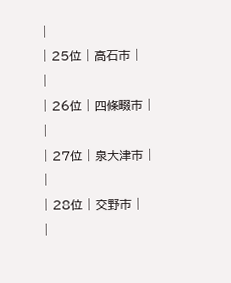|
| 25位 | 高石市 |
|
| 26位 | 四條畷市 |
|
| 27位 | 泉大津市 |
|
| 28位 | 交野市 |
|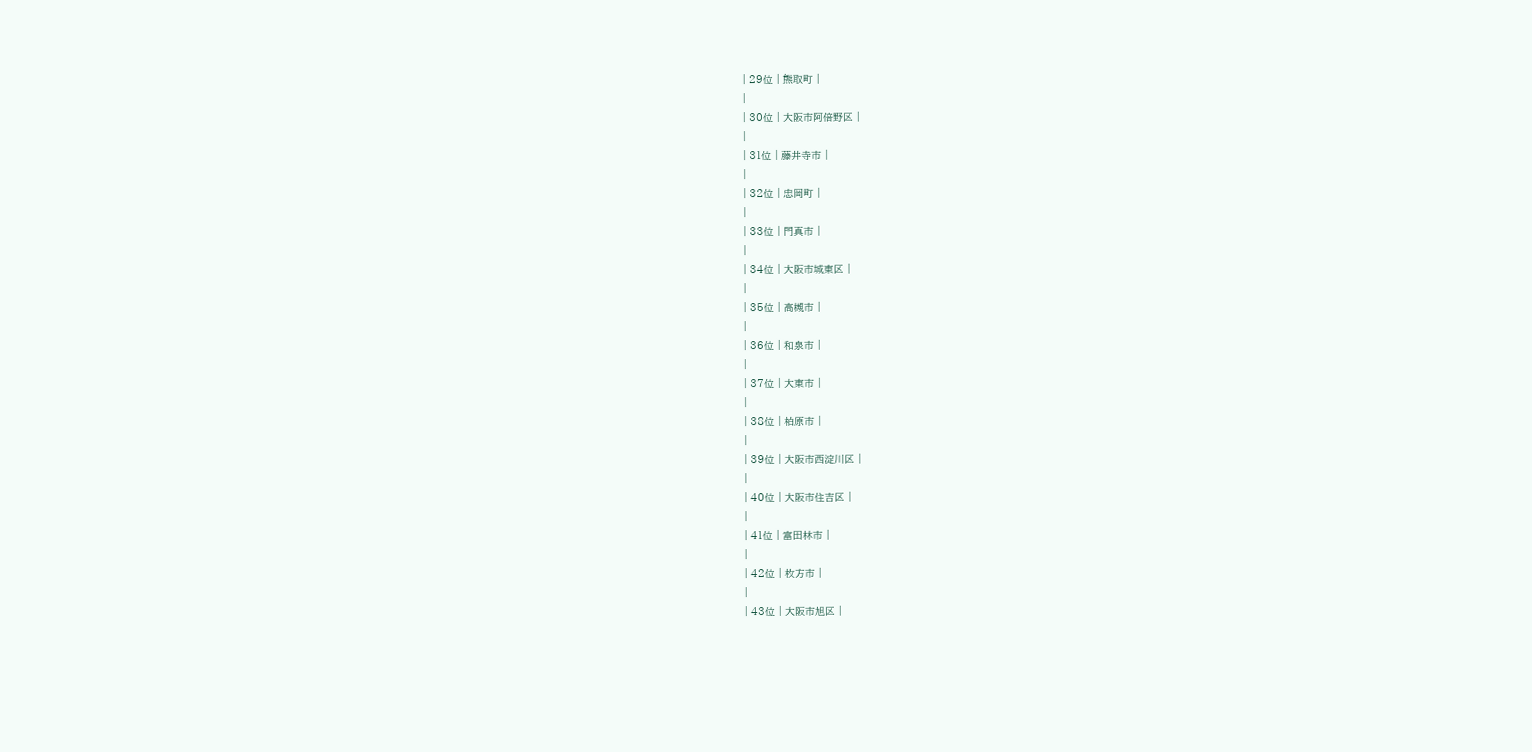| 29位 | 熊取町 |
|
| 30位 | 大阪市阿倍野区 |
|
| 31位 | 藤井寺市 |
|
| 32位 | 忠岡町 |
|
| 33位 | 門真市 |
|
| 34位 | 大阪市城東区 |
|
| 35位 | 高槻市 |
|
| 36位 | 和泉市 |
|
| 37位 | 大東市 |
|
| 38位 | 柏原市 |
|
| 39位 | 大阪市西淀川区 |
|
| 40位 | 大阪市住吉区 |
|
| 41位 | 富田林市 |
|
| 42位 | 枚方市 |
|
| 43位 | 大阪市旭区 |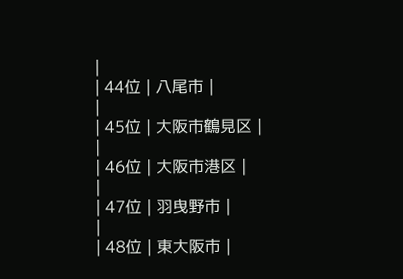|
| 44位 | 八尾市 |
|
| 45位 | 大阪市鶴見区 |
|
| 46位 | 大阪市港区 |
|
| 47位 | 羽曳野市 |
|
| 48位 | 東大阪市 |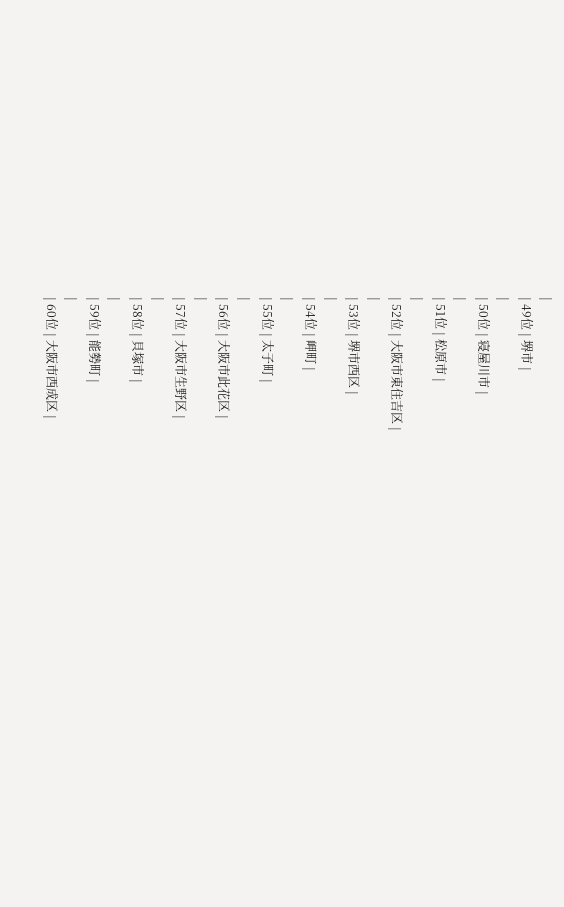|
| 49位 | 堺市 |
|
| 50位 | 寝屋川市 |
|
| 51位 | 松原市 |
|
| 52位 | 大阪市東住吉区 |
|
| 53位 | 堺市西区 |
|
| 54位 | 岬町 |
|
| 55位 | 太子町 |
|
| 56位 | 大阪市此花区 |
|
| 57位 | 大阪市生野区 |
|
| 58位 | 貝塚市 |
|
| 59位 | 能勢町 |
|
| 60位 | 大阪市西成区 |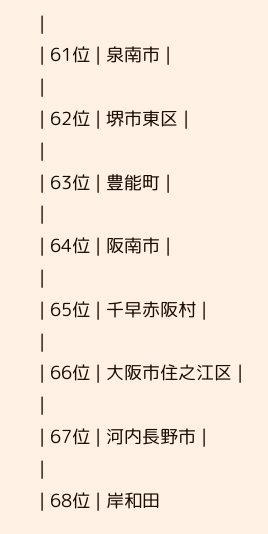|
| 61位 | 泉南市 |
|
| 62位 | 堺市東区 |
|
| 63位 | 豊能町 |
|
| 64位 | 阪南市 |
|
| 65位 | 千早赤阪村 |
|
| 66位 | 大阪市住之江区 |
|
| 67位 | 河内長野市 |
|
| 68位 | 岸和田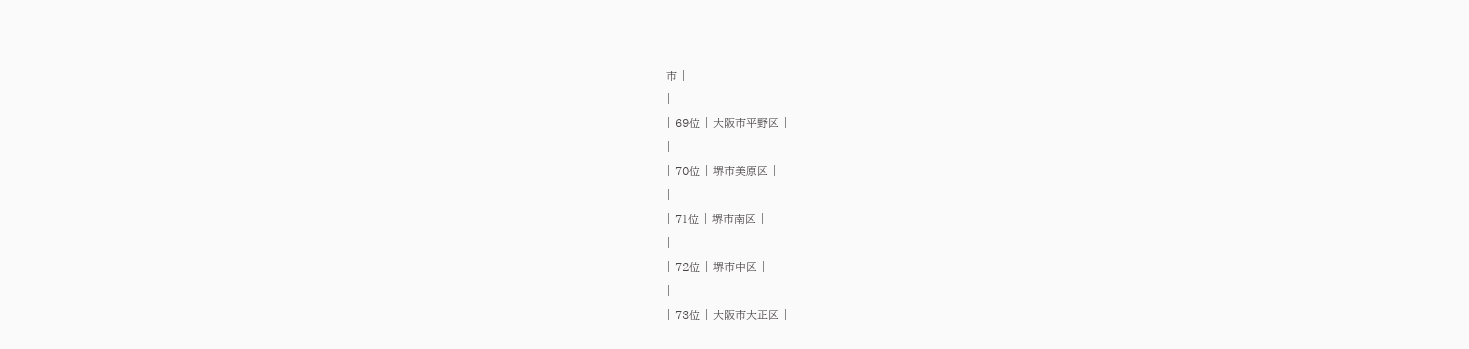市 |
|
| 69位 | 大阪市平野区 |
|
| 70位 | 堺市美原区 |
|
| 71位 | 堺市南区 |
|
| 72位 | 堺市中区 |
|
| 73位 | 大阪市大正区 |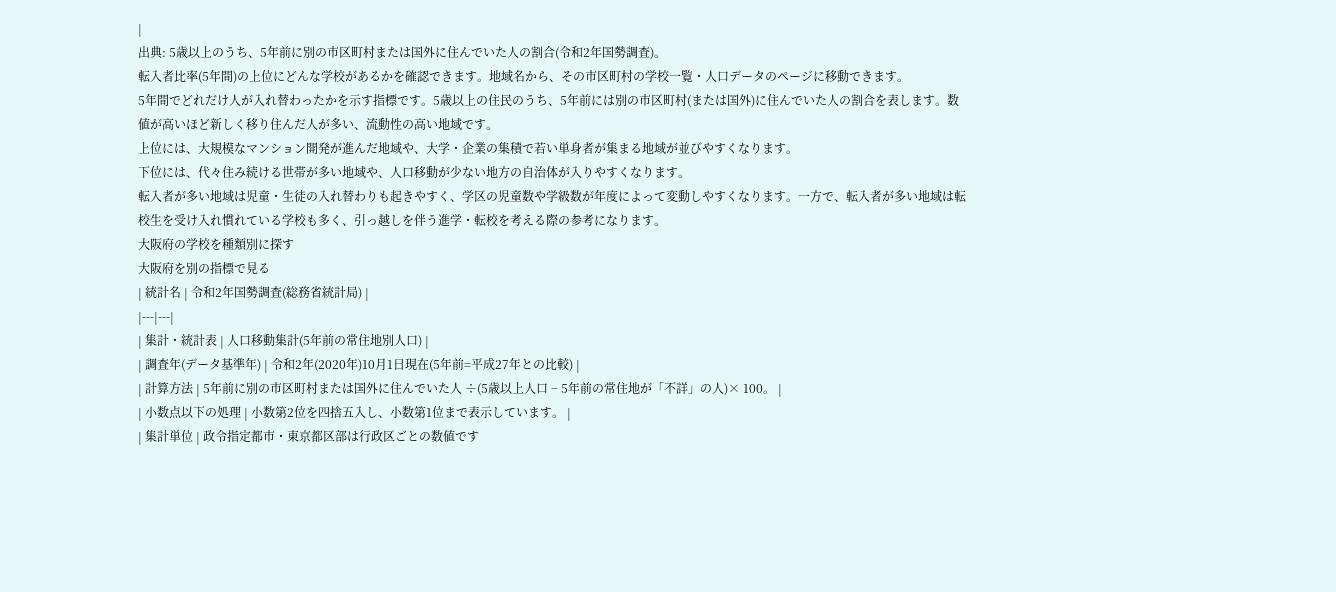|
出典: 5歳以上のうち、5年前に別の市区町村または国外に住んでいた人の割合(令和2年国勢調査)。
転入者比率(5年間)の上位にどんな学校があるかを確認できます。地域名から、その市区町村の学校一覧・人口データのページに移動できます。
5年間でどれだけ人が入れ替わったかを示す指標です。5歳以上の住民のうち、5年前には別の市区町村(または国外)に住んでいた人の割合を表します。数値が高いほど新しく移り住んだ人が多い、流動性の高い地域です。
上位には、大規模なマンション開発が進んだ地域や、大学・企業の集積で若い単身者が集まる地域が並びやすくなります。
下位には、代々住み続ける世帯が多い地域や、人口移動が少ない地方の自治体が入りやすくなります。
転入者が多い地域は児童・生徒の入れ替わりも起きやすく、学区の児童数や学級数が年度によって変動しやすくなります。一方で、転入者が多い地域は転校生を受け入れ慣れている学校も多く、引っ越しを伴う進学・転校を考える際の参考になります。
大阪府の学校を種類別に探す
大阪府を別の指標で見る
| 統計名 | 令和2年国勢調査(総務省統計局) |
|---|---|
| 集計・統計表 | 人口移動集計(5年前の常住地別人口) |
| 調査年(データ基準年) | 令和2年(2020年)10月1日現在(5年前=平成27年との比較) |
| 計算方法 | 5年前に別の市区町村または国外に住んでいた人 ÷(5歳以上人口 − 5年前の常住地が「不詳」の人)× 100。 |
| 小数点以下の処理 | 小数第2位を四捨五入し、小数第1位まで表示しています。 |
| 集計単位 | 政令指定都市・東京都区部は行政区ごとの数値です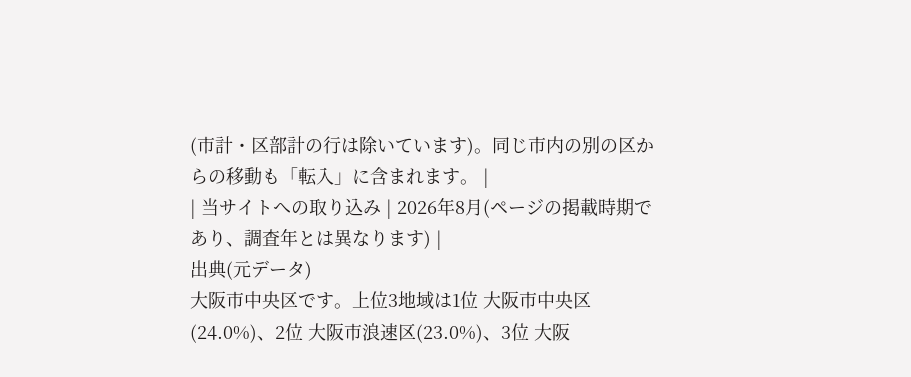(市計・区部計の行は除いています)。同じ市内の別の区からの移動も「転入」に含まれます。 |
| 当サイトへの取り込み | 2026年8月(ページの掲載時期であり、調査年とは異なります) |
出典(元データ)
大阪市中央区です。上位3地域は1位 大阪市中央区(24.0%)、2位 大阪市浪速区(23.0%)、3位 大阪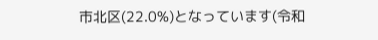市北区(22.0%)となっています(令和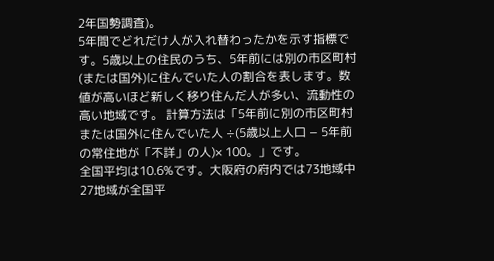2年国勢調査)。
5年間でどれだけ人が入れ替わったかを示す指標です。5歳以上の住民のうち、5年前には別の市区町村(または国外)に住んでいた人の割合を表します。数値が高いほど新しく移り住んだ人が多い、流動性の高い地域です。 計算方法は「5年前に別の市区町村または国外に住んでいた人 ÷(5歳以上人口 − 5年前の常住地が「不詳」の人)× 100。」です。
全国平均は10.6%です。大阪府の府内では73地域中27地域が全国平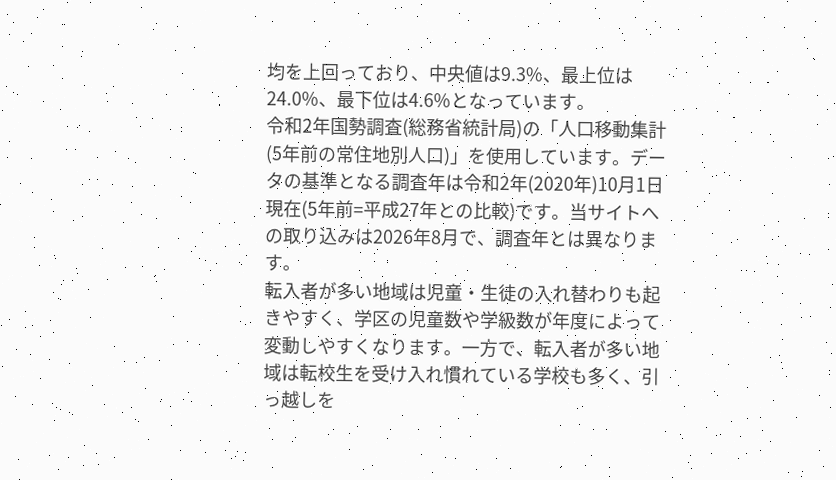均を上回っており、中央値は9.3%、最上位は24.0%、最下位は4.6%となっています。
令和2年国勢調査(総務省統計局)の「人口移動集計(5年前の常住地別人口)」を使用しています。データの基準となる調査年は令和2年(2020年)10月1日現在(5年前=平成27年との比較)です。当サイトへの取り込みは2026年8月で、調査年とは異なります。
転入者が多い地域は児童・生徒の入れ替わりも起きやすく、学区の児童数や学級数が年度によって変動しやすくなります。一方で、転入者が多い地域は転校生を受け入れ慣れている学校も多く、引っ越しを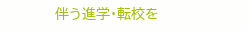伴う進学・転校を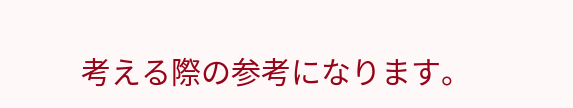考える際の参考になります。